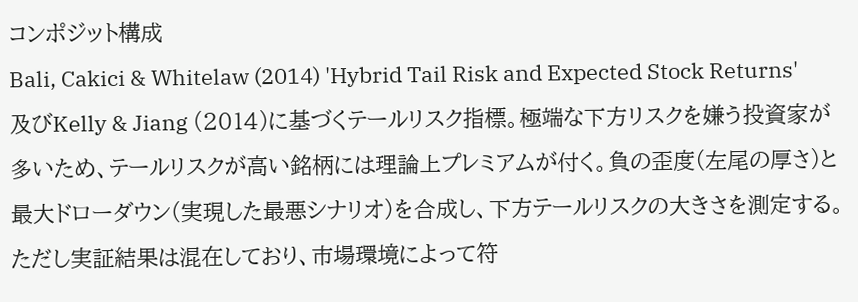コンポジット構成
Bali, Cakici & Whitelaw (2014) 'Hybrid Tail Risk and Expected Stock Returns'及びKelly & Jiang (2014)に基づくテールリスク指標。極端な下方リスクを嫌う投資家が多いため、テールリスクが高い銘柄には理論上プレミアムが付く。負の歪度(左尾の厚さ)と最大ドローダウン(実現した最悪シナリオ)を合成し、下方テールリスクの大きさを測定する。ただし実証結果は混在しており、市場環境によって符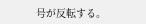号が反転する。